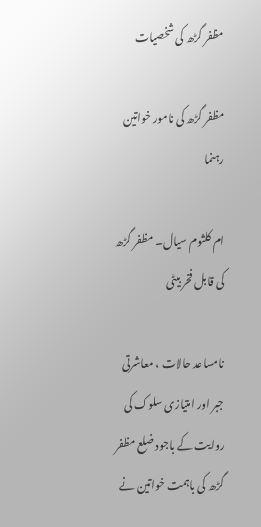مظفر گڑھ کی شخصیات

مظفر گڑھ کی نامور خواتین رہنما

ام کلثوم سیال۔ مظفر گڑھ کی قابل فخر بیٹی

نامساعد حالات ، معاشرتی جبر اور امتیازی سلوک کی روایت کے باجود ضلع مظفر گڑھ کی باہمت خواتین نے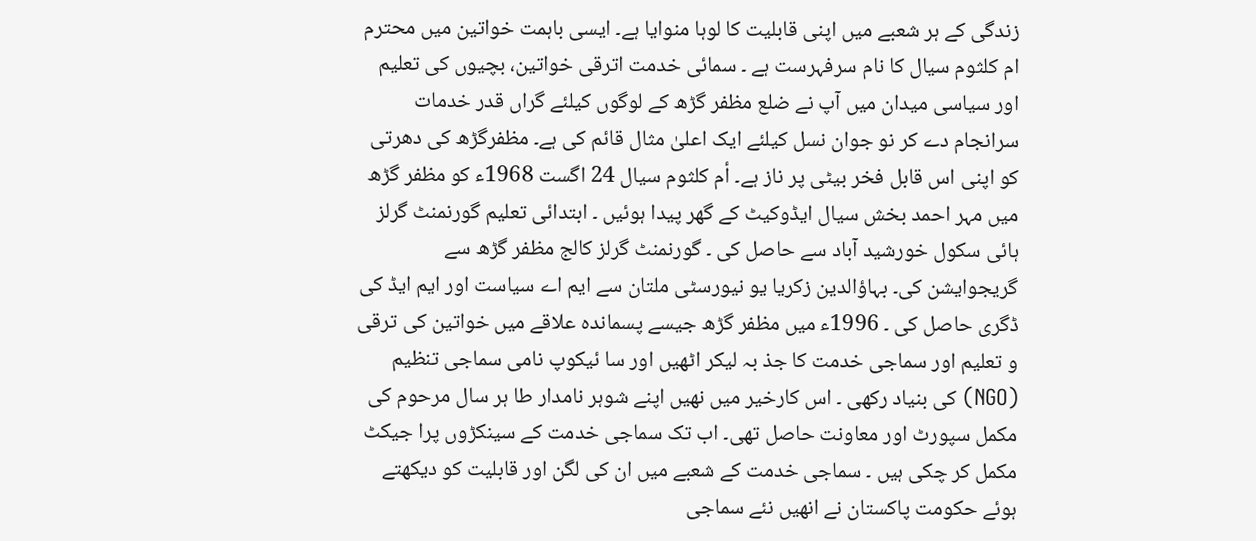زندگی کے ہر شعبے میں اپنی قابلیت کا لوہا منوایا ہے۔ ایسی باہمت خواتین میں محترم ام کلثوم سیال کا نام سرفہرست ہے ۔ سمائی خدمت اترقی خواتین، بچیوں کی تعلیم اور سیاسی میدان میں آپ نے ضلع مظفر گڑھ کے لوگوں کیلئے گراں قدر خدمات سرانجام دے کر نو جوان نسل کیلئے ایک اعلیٰ مثال قائم کی ہے۔ مظفرگڑھ کی دھرتی کو اپنی اس قابل فخر بیٹی پر ناز ہے۔ أم كلثوم سیال 24 اگست 1968ء کو مظفر گڑھ میں مہر احمد بخش سیال ایڈوکیٹ کے گھر پیدا ہوئیں ۔ ابتدائی تعلیم گورنمنٹ گرلز ہائی سکول خورشید آباد سے حاصل کی ۔ گورنمنٹ گرلز کالج مظفر گڑھ سے گریجوایشن کی۔ بہاؤالدین زکریا یو نیورسٹی ملتان سے ایم اے سیاست اور ایم ایڈ کی ڈگری حاصل کی ۔ 1996ء میں مظفر گڑھ جیسے پسماندہ علاقے میں خواتین کی ترقی و تعلیم اور سماجی خدمت کا جذ بہ لیکر اٹھیں اور سا ئیکوپ نامی سماجی تنظیم (NGO) کی بنیاد رکھی ۔ اس کارخیر میں نھیں اپنے شوہر نامدار طا ہر سال مرحوم کی مکمل سپورٹ اور معاونت حاصل تھی۔ اب تک سماجی خدمت کے سینکڑوں پرا جیکٹ مکمل کر چکی ہیں ۔ سماجی خدمت کے شعبے میں ان کی لگن اور قابلیت کو دیکھتے ہوئے حکومت پاکستان نے انھیں نئے سماجی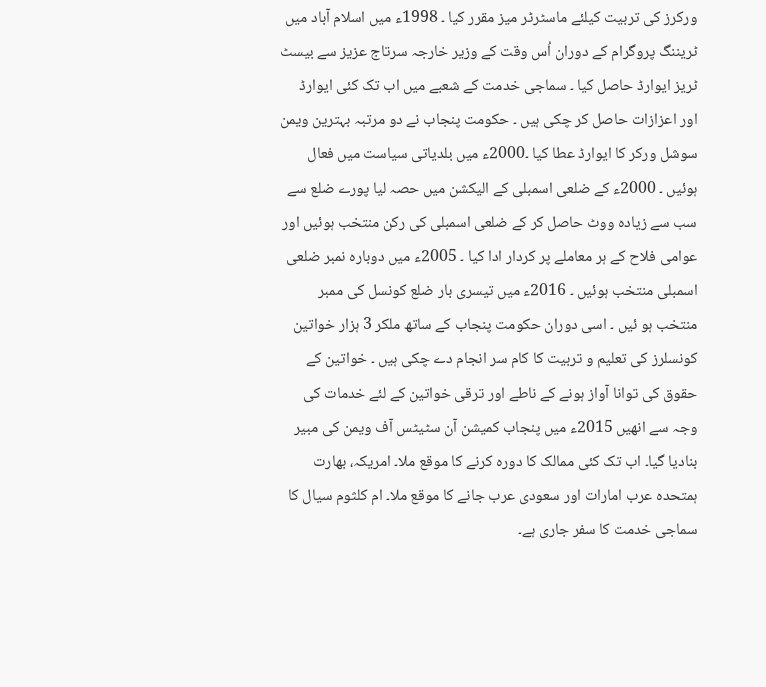ورکرز کی تربیت کیلئے ماسٹرٹر میز مقرر کیا ۔ 1998ء میں اسلام آباد میں ٹریننگ پروگرام کے دوران اُس وقت کے وزیر خارجہ سرتاج عزیز سے بیسٹ ٹریز ایوارڈ حاصل کیا ۔ سماجی خدمت کے شعبے میں اب تک کئی ایوارڈ اور اعزازات حاصل کر چکی ہیں ۔ حکومت پنجاب نے دو مرتبہ بہترین ویمن سوشل ورکر کا ایوارڈ عطا کیا ۔2000ء میں بلدیاتی سیاست میں فعال ہوئیں ۔ 2000ء کے ضلعی اسمبلی کے الیکشن میں حصہ لیا پورے ضلع سے سب سے زیادہ ووٹ حاصل کر کے ضلعی اسمبلی کی رکن منتخب ہوئیں اور عوامی فلاح کے ہر معاملے پر کردار ادا کیا ۔ 2005ء میں دوبارہ نمبر ضلعی اسمبلی منتخب ہوئیں ۔ 2016ء میں تیسری بار ضلع کونسل کی ممبر منتخب ہو ئیں ۔ اسی دوران حکومت پنجاب کے ساتھ ملکر 3 ہزار خواتین کونسلرز کی تعلیم و تربیت کا کام سر انجام دے چکی ہیں ۔ خواتین کے حقوق کی توانا آواز ہونے کے ناطے اور ترقی خواتین کے لئے خدمات کی وجہ سے انھیں 2015ء میں پنجاب کمیشن آن سٹیٹس آف ویمن کی مبیر بنادیا گیا۔ اب تک کئی ممالک کا دورہ کرنے کا موقع ملا۔ امریکہ، بھارت ہمتحدہ عرب امارات اور سعودی عرب جانے کا موقع ملا۔ ام کلثوم سیال کا سماجی خدمت کا سفر جاری ہے۔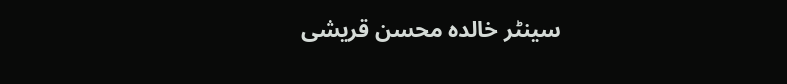سینٹر خالدہ محسن قریشی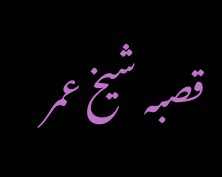قصبہ شیخ عمر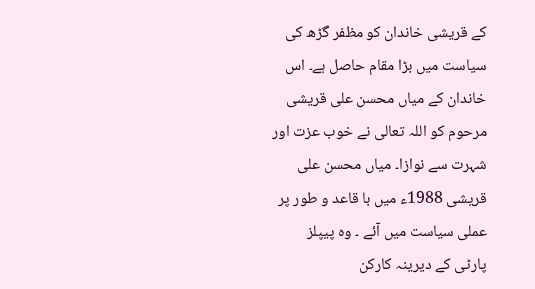کے قریشی خاندان کو مظفر گڑھ کی سیاست میں بڑا مقام حاصل ہے۔ اس خاندان کے میاں محسن علی قریشی مرحوم کو اللہ تعالی نے خوب عزت اور شہرت سے نوازا۔ میاں محسن علی قریشی 1988ء میں با قاعد و طور پر عملی سیاست میں آئے ۔ وہ پیپلز پارٹی کے دیرینہ کارکن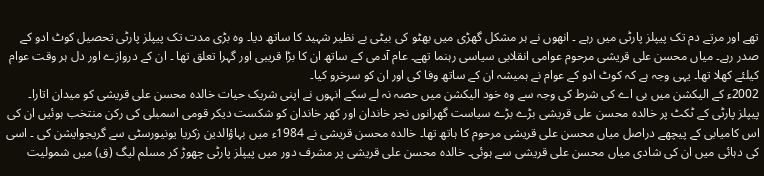تھے اور مرتے دم تک پیپلز پارٹی میں رہے ۔ انھوں نے ہر مشکل گھڑی میں بھٹو کی بیٹی بے نظیر شہید کا ساتھ دیا۔ وہ بڑی مدت تک پیپلز پارٹی تحصیل کوٹ ادو کے صدر رہے۔ میاں محسن علی قریشی مرحوم عوامی انقلابی سیاسی رہنما تھے۔ عام آدمی کے ساتھ ان کا بڑا قریبی اور گہرا تعلق تھا ۔ ان کے دروازے اور دل ہر وقت عوام کیلئے کھلا تھا۔ یہی وجہ ہے کہ کوٹ ادو کے عوام نے ہمیشہ ان کے ساتھ وفا کی اور ان کو سرخرو کیا۔
2002ء کے الیکشن میں بی اے کی شرط کی وجہ سے وہ خود الیکشن میں حصہ نہ لے سکے انہوں نے اپنی شریک حیات خالدہ محسن علی قریشی کو میدان اتارا۔ پیپلز پارٹی کے ٹکٹ پر خالدہ محسن علی قریشی بڑے بڑے سیاست گھرانوں نجر خاندان اور کھر خاندان کو شکست دیکر قومی اسمبلی کی رکن منتخب ہوئیں ان کی اس کامیابی کے پیچھے دراصل میاں محسن علی قریشی مرحوم کا ہاتھ تھا۔ خالدہ محسن قریشی نے 1984ء میں بہاؤالدین زکریا یونیورسٹی سے گریجوایشن کی ۔ اسی کی دہائی میں ان کی شادی میاں محسن علی قریشی سے ہوئی۔ خالدہ محسن علی قریشی پر مشرف دور میں پیپلز پارٹی چھوڑ کر مسلم لیگ (ق) میں شمولیت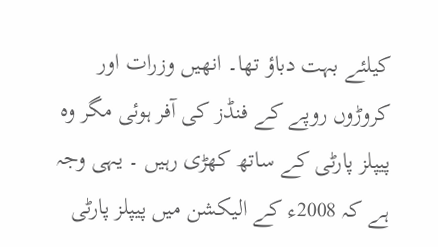کیلئے بہت دباؤ تھا۔ انھیں وزرات اور کروڑوں روپے کے فنڈز کی آفر ہوئی مگر وہ پیپلز پارٹی کے ساتھ کھڑی رہیں ۔ یہی وجہ ہے کہ 2008ء کے الیکشن میں پیپلز پارٹی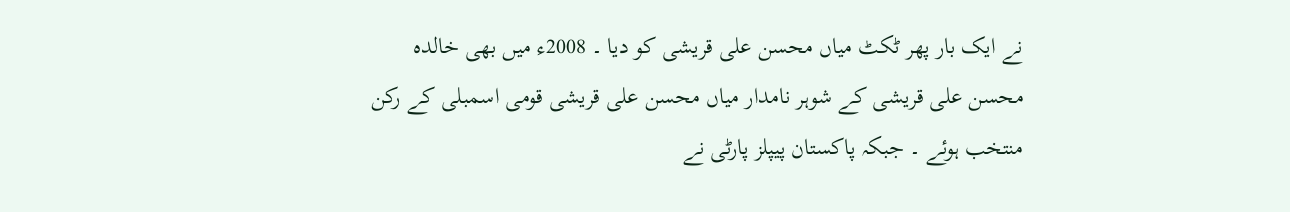نے ایک بار پھر ٹکٹ میاں محسن علی قریشی کو دیا ۔ 2008ء میں بھی خالدہ محسن علی قریشی کے شوہر نامدار میاں محسن علی قریشی قومی اسمبلی کے رکن منتخب ہوئے ۔ جبکہ پاکستان پیپلز پارٹی نے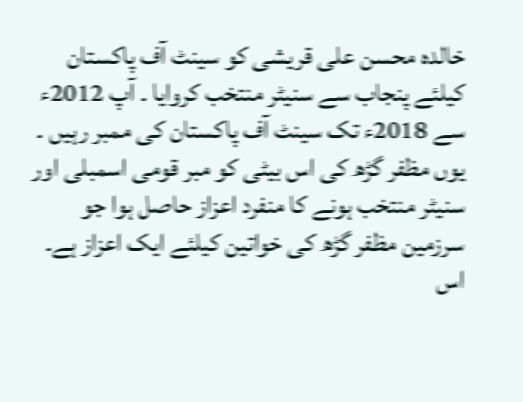خالدہ محسن علی قریشی کو سینٹ آف پاکستان کیلئے پنجاب سے سنیٹر منتخب کروایا ۔ آپ 2012ء سے 2018ء تک سینٹ آف پاکستان کی ممبر رہیں ۔ یوں مظفر گڑھ کی اس بیٹی کو مبر قومی اسمبلی اور سنیٹر منتخب ہونے کا منفرد اعزاز حاصل ہوا جو سرزمین مظفر گڑھ کی خواتین کیلئے ایک اعزاز ہے۔ اس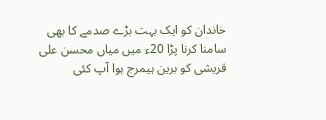خاندان کو ایک بہت بڑے صدمے کا بھی سامنا کرنا پڑا 20ء میں میاں محسن علی قریشی کو برین ہیمرج ہوا آپ کئی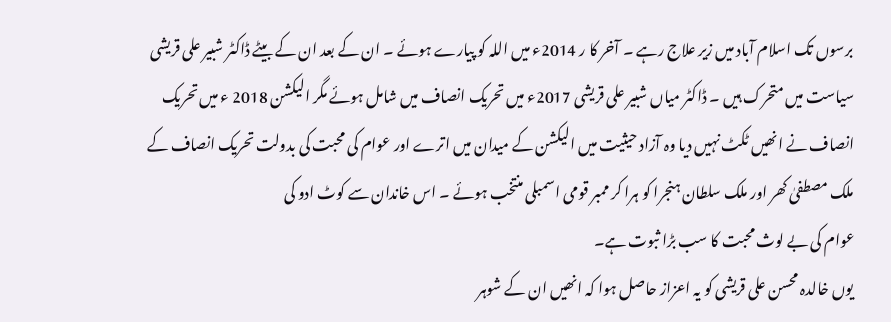برسوں تک اسلام آباد میں زیر علاج رہے ۔ آخر کا ر 2014ء میں اللہ کو پیارے ہوئے ۔ ان کے بعد ان کے بیٹے ڈاکٹر شبیر علی قریشی سیاست میں متحرک ہیں ۔ ڈاکٹر میاں شبیر علی قریشی 2017ء میں تحریک انصاف میں شامل ہوئے مگر الیکشن 2018 ء میں تحریک انصاف نے انھیں ٹکٹ نہیں دیا وہ آزاد حیثیت میں الیکشن کے میدان میں اترے اور عوام کی محبت کی بدولت تحریک انصاف کے ملک مصطفیٰ کھر اور ملک سلطان ہنجرا کو ہرا کر ممبر قومی اسمبلی منتخب ہوئے ۔ اس خاندان سے کوٹ ادو کی
عوام کی بے لوث محبت کا سب بڑا ثبوت ہے۔
یوں خالدہ محسن علی قریشی کو یہ اعزاز حاصل ہوا کہ انھیں ان کے شوہر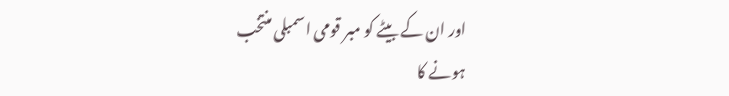اور ان کے بیٹے کو مبر قومی اسمبلی منتخب
ہونے کا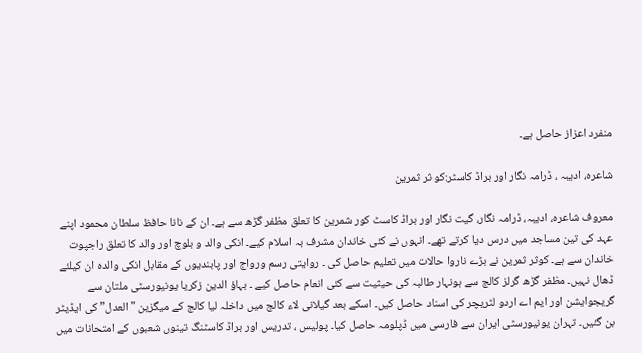منفرد اعزاز حاصل ہے۔

شاعرہ، ادیبہ ، ڈرامہ نگار اور براڈ کاسٹر:کو ثر ثمرین

معروف شاعرہ، ادیبہ، ڈرامہ نگار، گیت نگار اور براڈ کاسٹ کور شمرین کا تعلق مظفر گڑھ سے ہے۔ ان کے نانا حافظ سلطان محمود اپنے عہد کی تین مساجد میں درس دیا کرتے تھے۔ انہوں نے کئی خاندان مشرف بہ اسلام کیے۔ انکی والد و بلوچ اور والد کا تعلق راجپوت خاندان سے ہے۔ کوثر ثمرین نے بڑے ناروا حالات میں تعلیم حاصل کی ۔ روایتی رسم ورواج اور پابندیوں کے مقابل انکی والدہ ان کیلئے ڈھال نہیں۔ مظفر گڑھ گرلز کالج سے ہونہار طالبہ کی حیثیت سے کئی انعام حاصل کیے ۔ بہاؤ الدین زکریا یونیورسٹی ملتان سے گریجوایشن اور ایم اے اردو لٹریچر کی اسناد حاصل کیں۔ اسکے بعد گیلانی لاء کالج میں داخلہ لیا کالج کے میگزین "العدل” کی ایڈیٹر بن گئیں۔ تہران یونیورسٹی ایران سے فارسی میں ڈپلومہ حاصل کیا۔ پولیس ، تدریس اور براڈ کاسٹنگ تینوں شعبوں کے امتحانات میں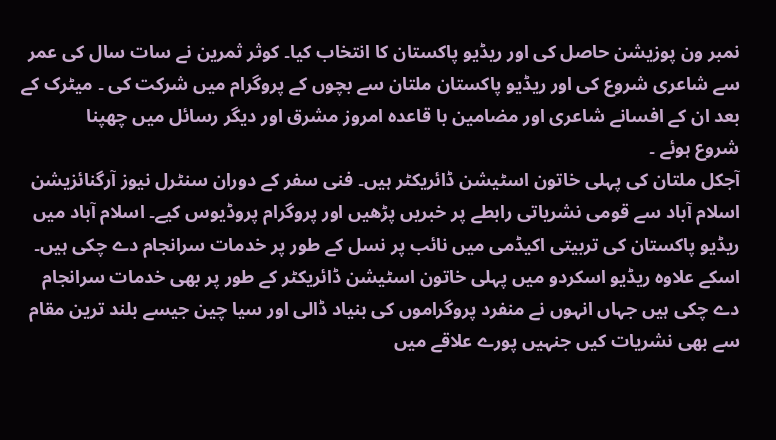نمبر ون پوزیشن حاصل کی اور ریڈیو پاکستان کا انتخاب کیا۔ کوثر ثمرین نے سات سال کی عمر سے شاعری شروع کی اور ریڈیو پاکستان ملتان سے بچوں کے پروگرام میں شرکت کی ۔ میٹرک کے بعد ان کے افسانے شاعری اور مضامین با قاعدہ امروز مشرق اور دیگر رسائل میں چھپنا
شروع ہوئے ۔
آجکل ملتان کی پہلی خاتون اسٹیشن ڈائریکٹر ہیں۔ فنی سفر کے دوران سنٹرل نیوز آرگنائزیشن اسلام آباد سے قومی نشریاتی رابطے پر خبریں پڑھیں اور پروگرام پروڈیوس کیے۔ اسلام آباد میں ریڈیو پاکستان کی تربیتی اکیڈمی میں نائب پر نسل کے طور پر خدمات سرانجام دے چکی ہیں۔ اسکے علاوہ ریڈیو اسکردو میں پہلی خاتون اسٹیشن ڈائریکٹر کے طور پر بھی خدمات سرانجام دے چکی ہیں جہاں انہوں نے منفرد پروگراموں کی بنیاد ڈالی اور سیا چین جیسے بلند ترین مقام سے بھی نشریات کیں جنہیں پورے علاقے میں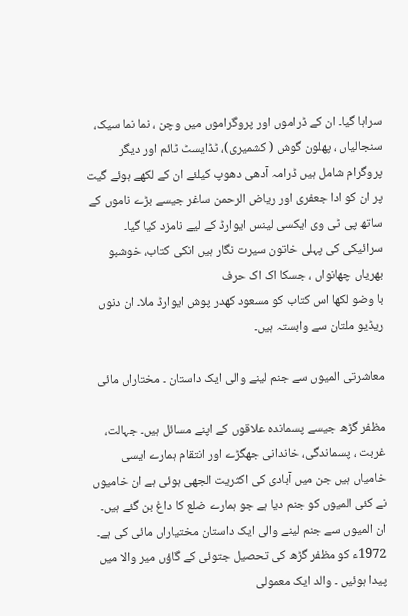سراہا گیا۔ ان کے ڈراموں اور پروگراموں میں وچن ، نما نما سیک، سنجالیاں ، پھلون گوش ( کشمیری)، ٹڈایسٹ ٹائم اور دیگر پروگرام شامل ہیں ڈرامہ آدھی دھوپ کیلئے ان کے لکھے ہوئے گیت پر ان کو ادا جعفری اور ریاض الرحمن ساغر جیسے بڑے ناموں کے ساتھ پی ٹی وی ایکسی لینس ایوارڈ کے لیے نامزد کیا گیا۔ سرائیکی کی پہلی خاتون سیرت نگار ہیں انکی کتاب، خوشبو بھریاں چھانواں ، جسکا اک اک حرف
با وضو لکھا اس کتاب کو مسعود کھدر پوش ایوارڈ ملا۔ ان دنوں ریڈیو ملتان سے وابستہ ہیں۔

معاشرتی المیوں سے جنم لینے والی ایک داستان ۔ مختاراں مائی

مظفر گڑھ جیسے پسماندہ علاقوں کے اپنے مسائل ہیں۔ جہالت، غربت ، پسماندگی، خاندانی جھگڑے اور انتقام ہمارے ایسی خامیاں ہیں جن میں آبادی کی اکثریت الجھی ہوئی ہے ان خامیوں نے کئی المیوں کو جنم دیا ہے جو ہمارے ضلع کا داغ بن گئے ہیں۔ ان المیوں سے جنم لینے والی ایک داستان مختیاراں مائی کی ہے۔ 1972ء کو مظفر گڑھ کی تحصیل جتوئی کے گاؤں میر والا میں پیدا ہوئیں ۔ والد ایک معمولی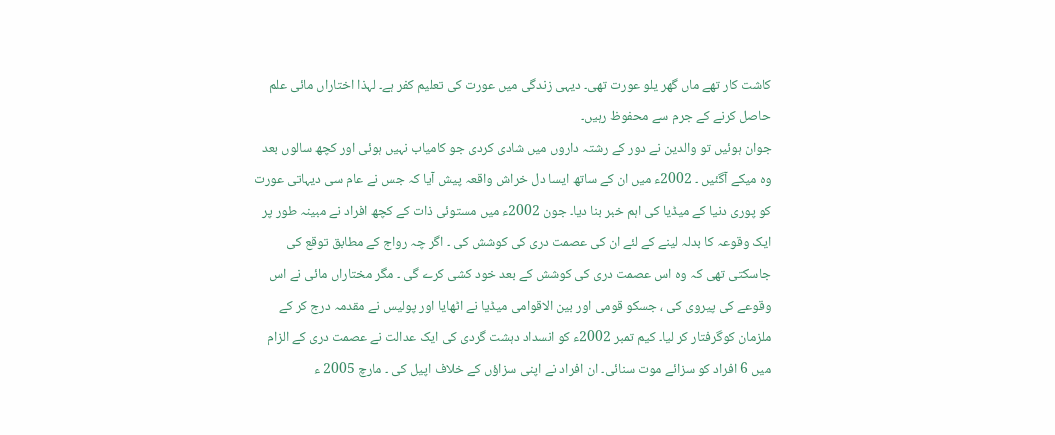کاشت کار تھے ماں گھر یلو عورت تھی۔ دیہی زندگی میں عورت کی تعلیم کفر ہے۔ لہذا اختاراں مائی علم حاصل کرنے کے جرم سے محفوظ رہیں۔
جوان ہوئیں تو والدین نے دور کے رشتہ داروں میں شادی کردی جو کامیاب نہیں ہوئی اور کچھ سالوں بعد وہ میکے آگئیں ۔ 2002ء میں ان کے ساتھ ایسا دل خراش واقعہ پیش آیا کہ جس نے عام سی دیہاتی عورت کو پوری دنیا کے میڈیا کی اہم خبر بنا دیا۔ جون 2002ء میں مستوئی ذات کے کچھ افراد نے مبینہ طور پر ایک وقوعہ کا بدلہ لینے کے لئے ان کی عصمت دری کی کوشش کی ۔ اگر چہ رواج کے مطابق توقع کی جاسکتی تھی کہ وہ اس عصمت دری کی کوشش کے بعد خود کشی کرے گی ۔ مگر مختاراں مائی نے اس وقوعے کی پیروی کی ، جسکو قومی اور بین الاقوامی میڈیا نے اٹھایا اور پولیس نے مقدمہ درج کر کے ملزمان کوگرفتار کر لیا۔ کیم تمبر 2002ء کو انسداد دہشت گردی کی ایک عدالت نے عصمت دری کے الزام میں 6 افراد کو سزائے موت سنائی۔ ان افراد نے اپنی سزاؤں کے خلاف اپیل کی ۔ مارچ 2005 ء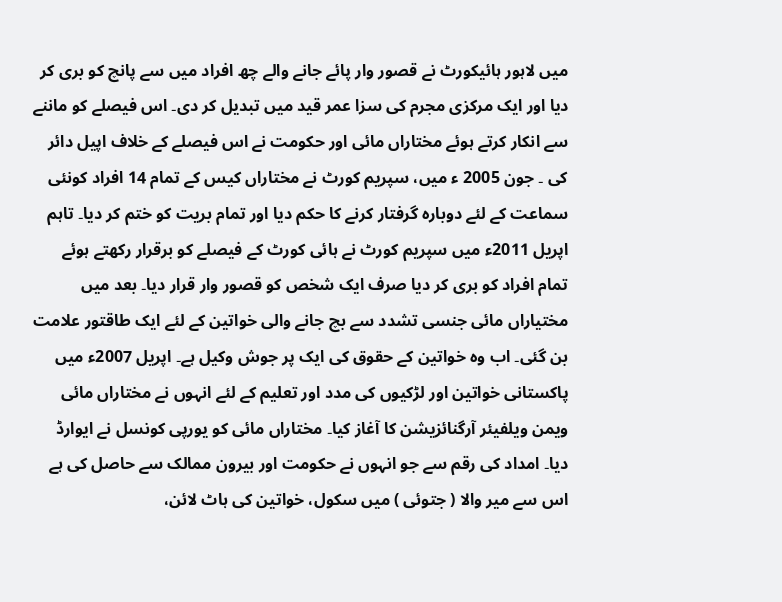میں لاہور ہائیکورٹ نے قصور وار پائے جانے والے چھ افراد میں سے پانچ کو بری کر دیا اور ایک مرکزی مجرم کی سزا عمر قید میں تبدیل کر دی۔ اس فیصلے کو ماننے سے انکار کرتے ہوئے مختاراں مائی اور حکومت نے اس فیصلے کے خلاف اپیل دائر کی ۔ جون 2005 ء میں، سپریم کورٹ نے مختاراں کیس کے تمام 14 افراد کونئی سماعت کے لئے دوبارہ گرفتار کرنے کا حکم دیا اور تمام بریت کو ختم کر دیا۔ تاہم اپریل 2011ء میں سپریم کورٹ نے ہائی کورٹ کے فیصلے کو برقرار رکھتے ہوئے تمام افراد کو بری کر دیا صرف ایک شخص کو قصور وار قرار دیا۔ بعد میں مختیاراں مائی جنسی تشدد سے بچ جانے والی خواتین کے لئے ایک طاقتور علامت بن گئی۔ اب وہ خواتین کے حقوق کی ایک پر جوش وکیل ہے۔ اپریل 2007ء میں پاکستانی خواتین اور لڑکیوں کی مدد اور تعلیم کے لئے انہوں نے مختاراں مائی ویمن ویلفیئر آرگنائزیشن کا آغاز کیا۔ مختاراں مائی کو یورپی کونسل نے ایوارڈ دیا۔ امداد کی رقم سے جو انہوں نے حکومت اور بیرون ممالک سے حاصل کی ہے اس سے میر والا ( جتوئی ) میں سکول، خواتین کی ہاٹ لائن،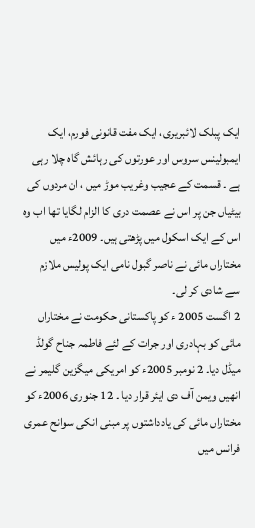ایک پبلک لائبریری، ایک مفت قانونی فورم، ایک ایمبولینس سروس اور عورتوں کی رہائش گاہ چلا رہی ہے ۔ قسمت کے عجیب وغریب موڑ میں ، ان مردوں کی بیٹیاں جن پر اس نے عصمت دری کا الزام لگایا تھا اب وہ اس کے ایک اسکول میں پڑھتی ہیں۔ 2009ء میں مختاراں مائی نے ناصر گبول نامی ایک پولیس ملازم سے شادی کر لی۔
2 اگست 2005 ء کو پاکستانی حکومت نے مختاراں مائی کو بہادری اور جرات کے لئے فاطمہ جناح گولڈ میڈل دیا۔ 2 نومبر 2005ء کو امریکی میگزین گلیمر نے انھیں ویمن آف دی ایئر قرار دیا ۔ 12 جنوری 2006ء کو مختاراں مائی کی یادداشتوں پر مبنی انکی سوانح عمری فرانس میں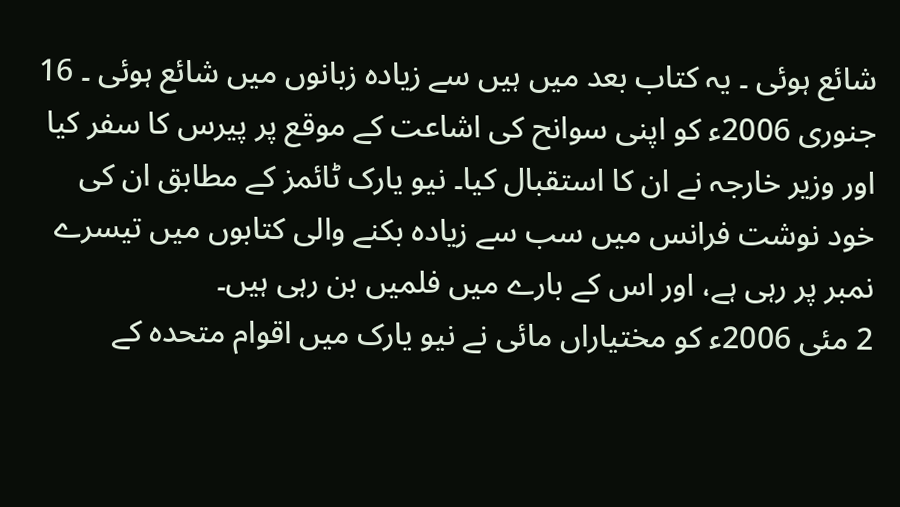شائع ہوئی ۔ یہ کتاب بعد میں ہیں سے زیادہ زبانوں میں شائع ہوئی ۔ 16 جنوری 2006ء کو اپنی سوانح کی اشاعت کے موقع پر پیرس کا سفر کیا اور وزیر خارجہ نے ان کا استقبال کیا۔ نیو یارک ٹائمز کے مطابق ان کی خود نوشت فرانس میں سب سے زیادہ بکنے والی کتابوں میں تیسرے نمبر پر رہی ہے، اور اس کے بارے میں فلمیں بن رہی ہیں۔
2 مئی 2006ء کو مختیاراں مائی نے نیو یارک میں اقوام متحدہ کے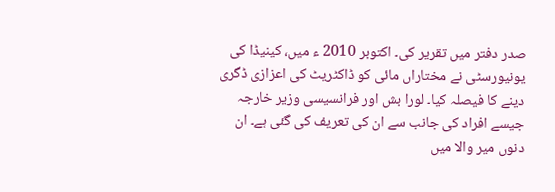صدر دفتر میں تقریر کی۔ اکتوبر 2010 ء میں، کینیڈا کی یونیورسٹی نے مختاراں مائی کو ڈاکٹریٹ کی اعزازی ڈگری دینے کا فیصلہ کیا۔ لورا بش اور فرانسیسی وزیر خارجہ جیسے افراد کی جانب سے ان کی تعریف کی گئی ہے۔ ان دنوں میر والا میں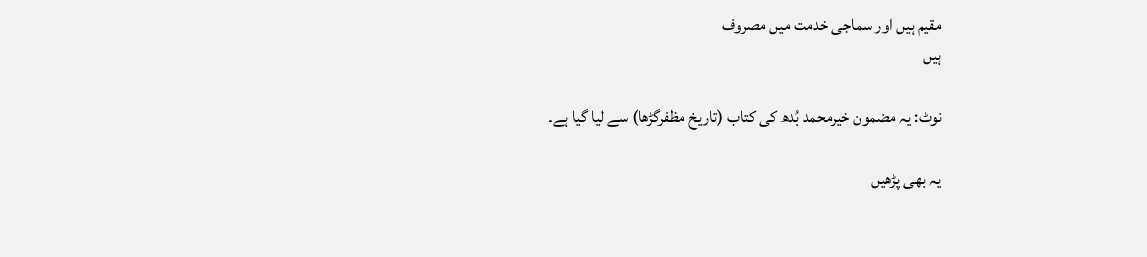مقیم ہیں اور سماجی خدمت میں مصروف
ہیں

نوٹ: یہ مضمون خیرمحمد بُدھ کی کتاب (تاریخ مظفرگڑھا) سے لیا گیا ہے۔

یہ بھی پڑھیں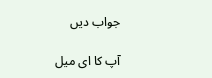جواب دیں

آپ کا ای میل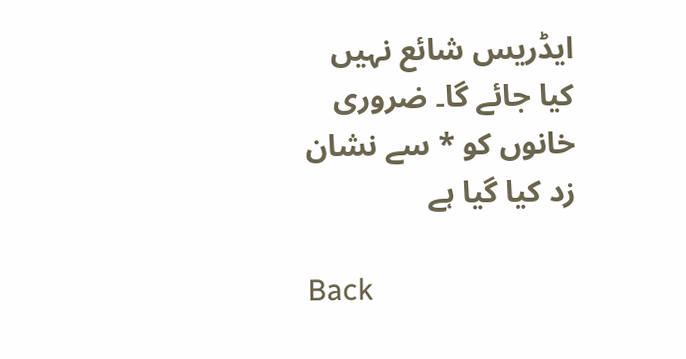ایڈریس شائع نہیں کیا جائے گا۔ ضروری خانوں کو * سے نشان زد کیا گیا ہے

Back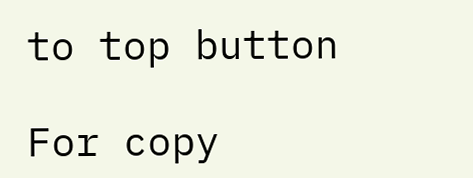to top button

For copy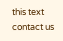this text contact us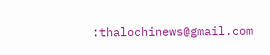:thalochinews@gmail.com